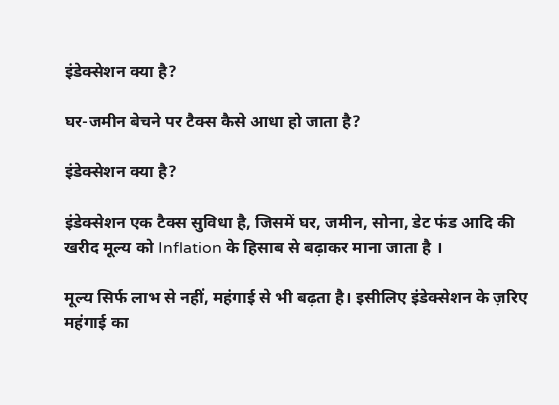इंडेक्सेशन क्या है?

घर-जमीन बेचने पर टैक्स कैसे आधा हो जाता है?

इंडेक्सेशन क्या है?

इंडेक्सेशन एक टैक्स सुविधा है, जिसमें घर, जमीन, सोना, डेट फंड आदि की खरीद मूल्य को Inflation के हिसाब से बढ़ाकर माना जाता है ।

मूल्य सिर्फ लाभ से नहीं, महंगाई से भी बढ़ता है। इसीलिए इंडेक्सेशन के ज़रिए महंगाई का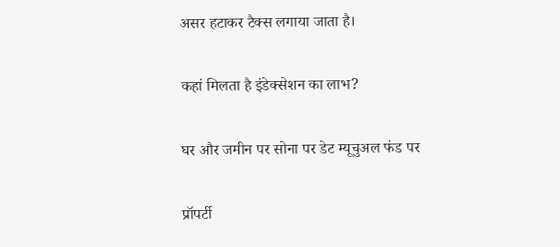असर हटाकर टैक्स लगाया जाता है।

कहां मिलता है इंडेक्सेशन का लाभ?

घर और जमीन पर सोना पर डेट म्यूचुअल फंड पर

प्रॉपर्टी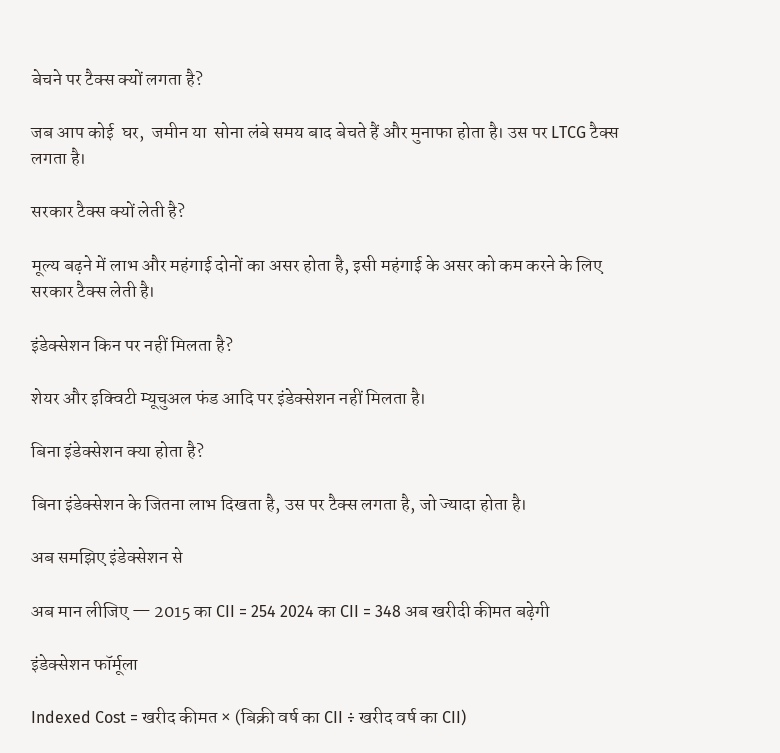बेचने पर टैक्स क्यों लगता है?

जब आप कोई  घर,  जमीन या  सोना लंबे समय बाद बेचते हैं और मुनाफा होता है। उस पर LTCG टैक्स लगता है।

सरकार टैक्स क्यों लेती है?

मूल्य बढ़ने में लाभ और महंगाई दोनों का असर होता है, इसी महंगाई के असर को कम करने के लिए सरकार टैक्स लेती है।

इंडेक्सेशन किन पर नहीं मिलता है?

शेयर और इक्विटी म्यूचुअल फंड आदि पर इंडेक्सेशन नहीं मिलता है।

बिना इंडेक्सेशन क्या होता है?

बिना इंडेक्सेशन के जितना लाभ दिखता है, उस पर टैक्स लगता है, जो ज्यादा होता है।

अब समझिए इंडेक्सेशन से

अब मान लीजिए — 2015 का CII = 254 2024 का CII = 348 अब खरीदी कीमत बढ़ेगी

इंडेक्सेशन फॉर्मूला

Indexed Cost = खरीद कीमत × (बिक्री वर्ष का CII ÷ खरीद वर्ष का CII)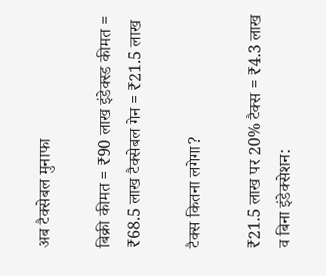अब टैक्सेबल मुनाफा

बिक्री कीमत = ₹90 लाख इंडेक्स्ड कीमत = ₹68.5 लाख टैक्सेबल गेन = ₹21.5 लाख

टैक्स कितना लगेगा?

₹21.5 लाख पर 20% टैक्स = ₹4.3 लाख व बिना इंडेक्सेशन: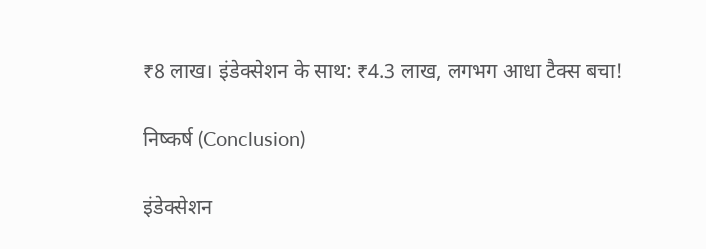₹8 लाख। इंडेक्सेशन के साथ: ₹4.3 लाख, लगभग आधा टैक्स बचा!

निष्कर्ष (Conclusion)

इंडेक्सेशन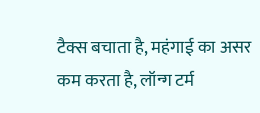टैक्स बचाता है, महंगाई का असर कम करता है, लॉन्ग टर्म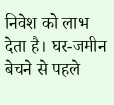निवेश को लाभ देता है। घर-जमीन बेचने से पहले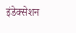इंडेक्सेशन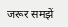जरूर समझें